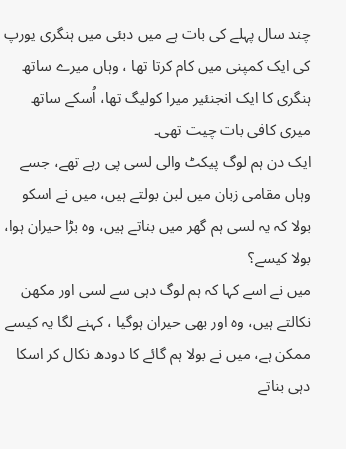چند سال پہلے کی بات ہے میں دبئی میں ہنگری یورپ کی ایک کمپنی میں کام کرتا تھا ، وہاں میرے ساتھ ہنگری کا ایک انجنئیر میرا کولیگ تھا، اُسکے ساتھ میری کافی بات چیت تھی۔
ایک دن ہم لوگ پیکٹ والی لسی پی رہے تھے، جسے وہاں مقامی زبان میں لبن بولتے ہیں، میں نے اسکو بولا کہ یہ لسی ہم گھر میں بناتے ہیں، وہ بڑا حیران ہوا،
بولا کیسے؟
میں نے اسے کہا کہ ہم لوگ دہی سے لسی اور مکھن نکالتے ہیں، وہ اور بھی حیران ہوگیا ، کہنے لگا یہ کیسے ممکن ہے، میں نے بولا ہم گائے کا دودھ نکال کر اسکا دہی بناتے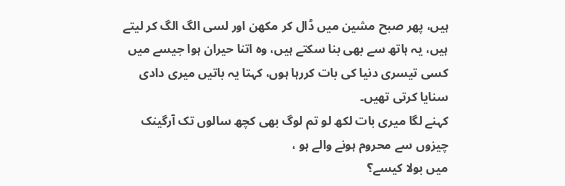ہیں، پھر صبح مشین میں ڈال کر مکھن اور لسی الگ الگ کر لیتے ہیں، یہ ہاتھ سے بھی بنا سکتے ہیں، وہ اتنا حیران ہوا جیسے میں کسی تیسری دنیا کی بات کررہا ہوں، کہتا یہ باتیں میری دادی سنایا کرتی تھیں۔
کہنے لگا میری بات لکھ لو تم لوگ بھی کچھ سالوں تک آرگینک چیزوں سے محروم ہونے والے ہو ،
میں بولا کیسے؟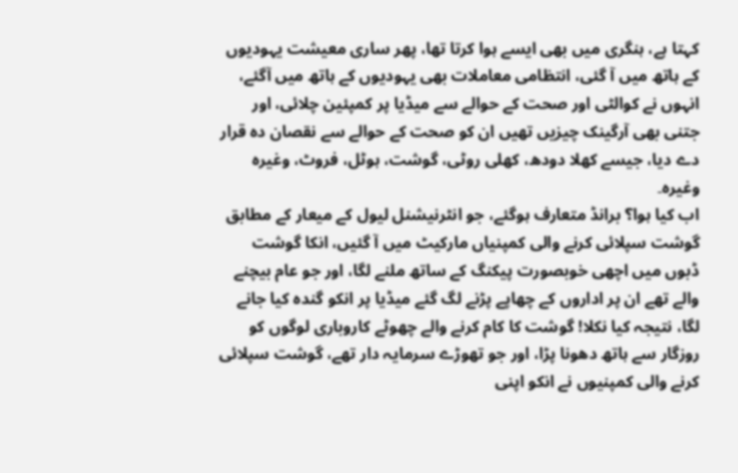کہتا ہے، ہنگری میں بھی ایسے ہوا کرتا تھا، پھر ساری معیشت یہودیوں کے ہاتھ میں آ گئی، انتظامی معاملات بھی یہودیوں کے ہاتھ میں آگئے، انہوں نے کوالٹی اور صحت کے حوالے سے میڈیا پر کمپئین چلائی، اور جتنی بھی آرگینک چیزیں تھیں ان کو صحت کے حوالے سے نقصان دہ قرار دے دیا، جیسے کھلا دودھ، کھلی روٹی، گوشت، ہوٹل، فروٹ، وغیرہ وغیرہ۔
اب کیا ہوا؟ برانڈ متعارف ہوگئے، جو انٹرنیشنل لیول کے میعار کے مطابق گوشت سپلائی کرنے والی کمپنیاں مارکیٹ میں آ گئیں، انکا گوشت ڈبوں میں اچھی خوبصورت پیکنگ کے ساتھ ملنے لگا، اور جو عام بیچنے والے تھے ان پر اداروں کے چھاپے پڑنے لگ گئے میڈیا پر انکو گندہ کیا جانے لگا، نتیجہ کیا نکلا! گوشت کا کام کرنے والے چھوٹے کاروباری لوگوں کو روزگار سے ہاتھ دھونا پڑا، اور جو تھوڑے سرمایہ دار تھے، گوشت سپلائی کرنے والی کمپنیوں نے انکو اپنی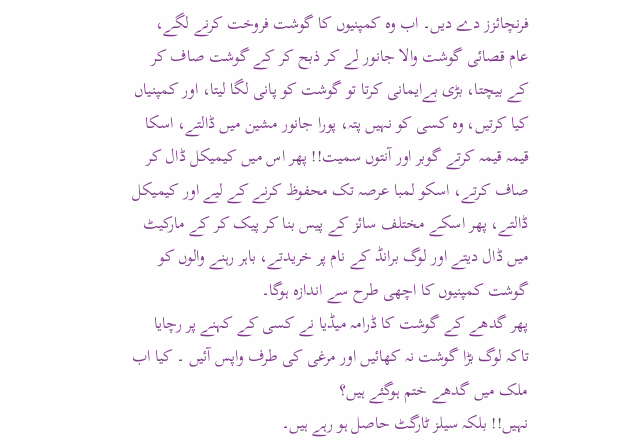فرنچائزز دے دیں۔ اب وہ کمپنیوں کا گوشت فروخت کرنے لگے،
عام قصائی گوشت والا جانور لے کر ذبح کر کے گوشت صاف کر کے بیچتا، بڑی بےایمانی کرتا تو گوشت کو پانی لگا لیتا، اور کمپنیاں کیا کرتیں، وہ کسی کو نہیں پتہ، پورا جانور مشین میں ڈالتے، اسکا قیمہ قیمہ کرتے گوبر اور آنتوں سمیت!! پھر اس میں کیمیکل ڈال کر صاف کرتے، اسکو لمبا عرصہ تک محفوظ کرنے کے لیے اور کیمیکل ڈالتے، پھر اسکے مختلف سائز کے پیس بنا کر پیک کر کے مارکیٹ میں ڈال دیتے اور لوگ برانڈ کے نام پر خریدتے، باہر رہنے والوں کو گوشت کمپنیوں کا اچھی طرح سے اندازہ ہوگا۔
پھر گدھے کے گوشت کا ڈرامہ میڈیا نے کسی کے کہنے پر رچایا تاکہ لوگ بڑا گوشت نہ کھائیں اور مرغی کی طرف واپس آئیں ۔ کیا اب ملک میں گدھے ختم ہوگئے ہیں؟
نہیں!! بلکہ سیلز ٹارگٹ حاصل ہو رہے ہیں۔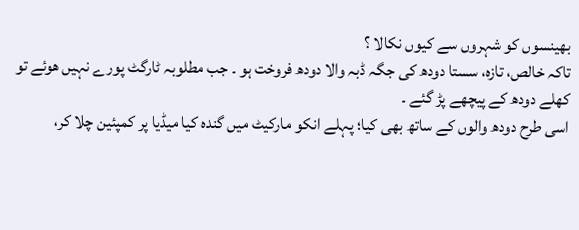بھینسوں کو شہروں سے کیوں نکالا ؟
تاکہ خالص، تازہ، سستا دودھ کی جگہ ڈبہ والا دودھ فروخت ہو ۔ جب مطلوبہ ٹارگٹ پورے نہیں ھوئے تو کھلے دودھ کے پیچھے پڑ گئے ۔
اسی طرح دودھ والوں کے ساتھ بھی کیا؛ پہلے انکو مارکیٹ میں گندہ کیا میڈیا پر کمپئین چلا کر،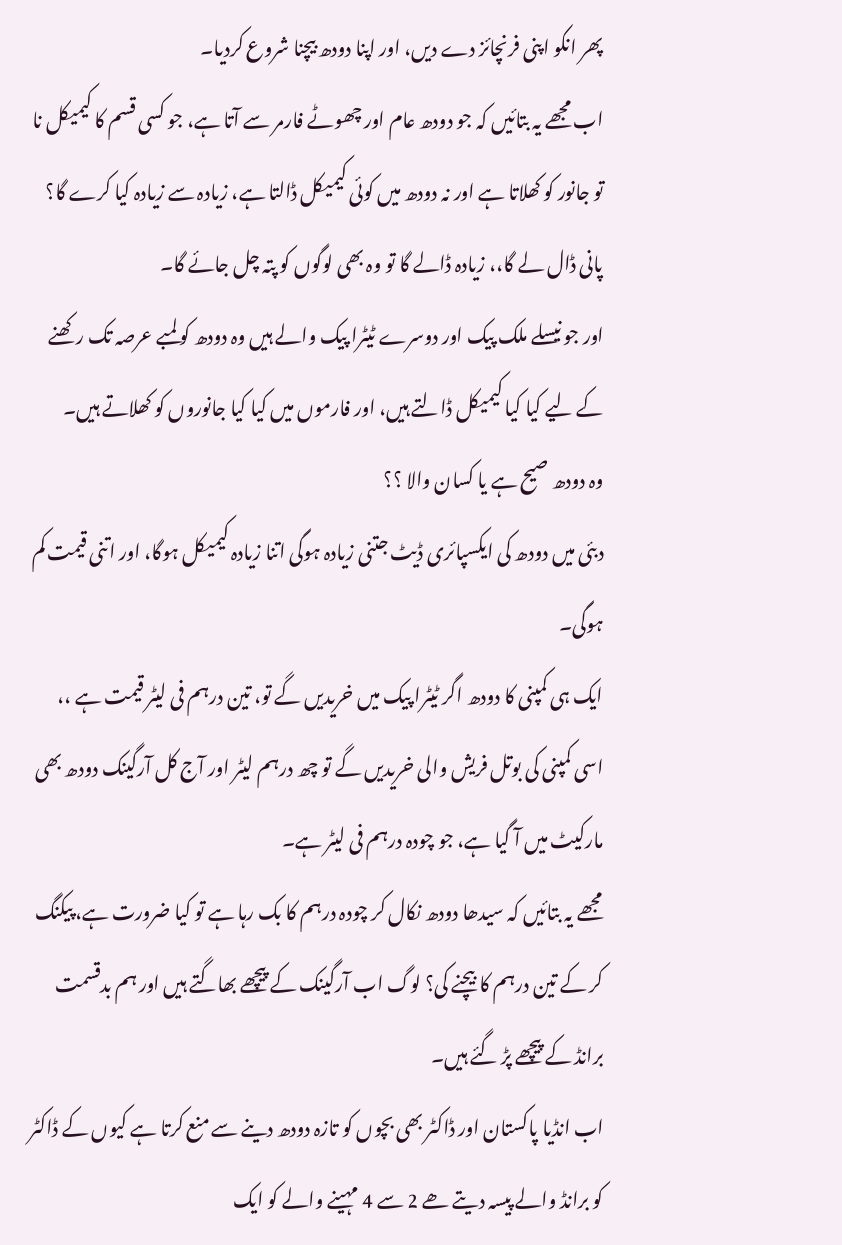پھر انکو اپنی فرنچائز دے دیں، اور اپنا دودھ بیچنا شروع کردیا۔
اب مجھے یہ بتائیں کہ جو دودھ عام اور چھوٹے فارمر سے آتا ہے، جو کسی قسم کا کیمیکل نا تو جانور کو کھلاتا ہے اور نہ دودھ میں کوئی کیمیکل ڈالتا ہے، زیادہ سے زیادہ کیا کرے گا؟ پانی ڈال لے گا،، زیادہ ڈالے گا تو وہ بھی لوگوں کو پتہ چل جائے گا۔
اور جو نیسلے ملک پیک اور دوسرے ٹیٹرا پیک والے ہیں وہ دودھ کو لمبے عرصہ تک رکھنے کے لیے کیا کیا کیمیکل ڈالتے ہیں، اور فارموں میں کیا کیا جانوروں کو کھلاتے ہیں۔
وہ دودھ صیح ہے یا کسان والا ؟؟
دبئی میں دودھ کی ایکسپائری ڈیٹ جتنی زیادہ ہوگی اتنا زیادہ کیمیکل ہوگا، اور اتنی قیمت کم ہوگی۔
ایک ہی کمپنی کا دودھ اگر ٹیٹرا پیک میں خریدیں گے تو، تین درہم فی لیٹر قیمت ہے ،، اسی کمپنی کی بوتل فریش والی خریدیں گے تو چھ درہم لیٹر اور آج کل آرگینک دودھ بھی مارکیٹ میں آ گیا ہے، جو چودہ درہم فی لیٹر ہے۔
مجھے یہ بتائیں کہ سیدھا دودھ نکال کر چودہ درہم کا بک رہا ہے تو کیا ضرورت ہے، پیکنگ کر کے تین درہم کا بیچنے کی؟ لوگ اب آرگینک کے پیچھے بھاگتے ہیں اور ہم بدقسمت برانڈ کے پیچھے پڑ گئے ہیں۔
اب انڈیا پاکستان اور ڈاکٹر بھی بچوں کو تازہ دودھ دینے سے منع کرتا ہے کیوں کے ڈاکٹر کو برانڈ والے پیسہ دیتے ھے 2 سے 4 مہینے والے کو ایک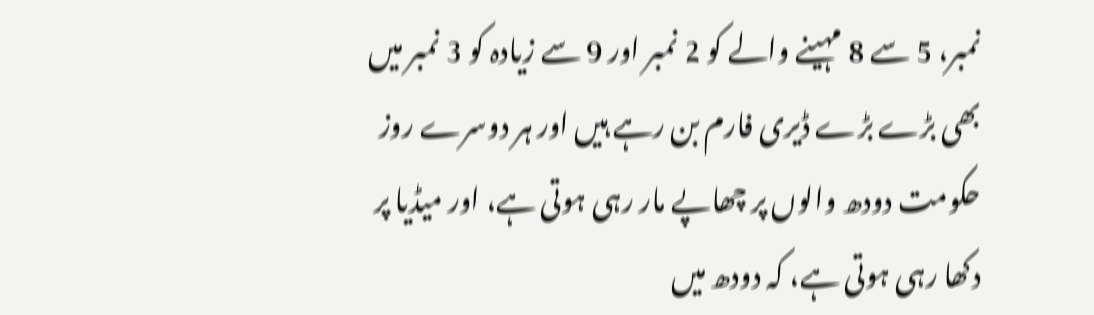نمبر، 5 سے 8 مہینے والے کو 2 نمبر اور 9 سے زیادہ کو 3 نمبر میں بھی بڑے بڑے ڈیری فارم بن رہے ہیں اور ہر دوسرے روز حکومت دودھ والوں پر چھاپے مار رہی ہوتی ہے، اور میڈیا پر دکھا رہی ہوتی ہے، کہ دودھ میں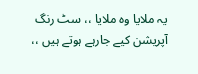یہ ملایا وہ ملایا ،، سٹ رنگ آپریشن کیے جارہے ہوتے ہیں ،،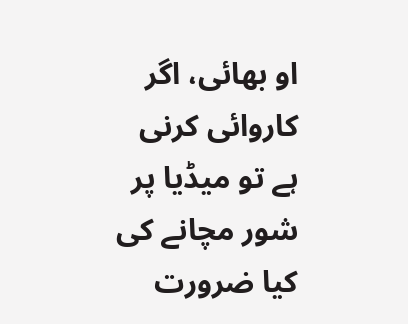او بھائی، اگر کاروائی کرنی ہے تو میڈیا پر شور مچانے کی کیا ضرورت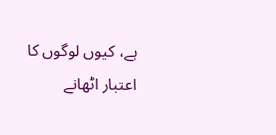ہے، کیوں لوگوں کا اعتبار اٹھانے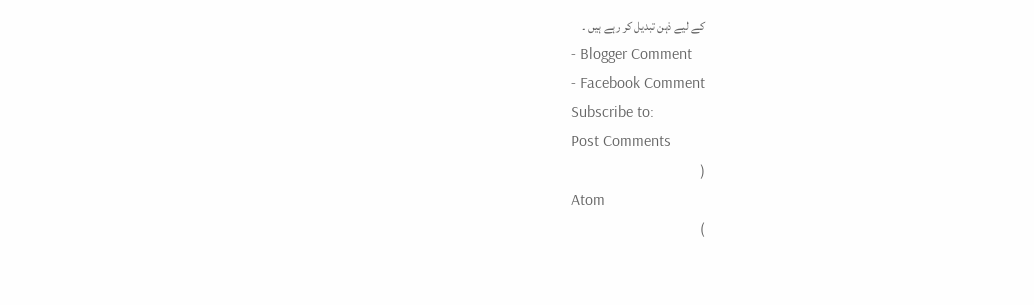کے لیے ذہن تبدیل کر رہے ہیں ۔
- Blogger Comment
- Facebook Comment
Subscribe to:
Post Comments
(
Atom
)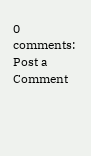0 comments:
Post a Comment